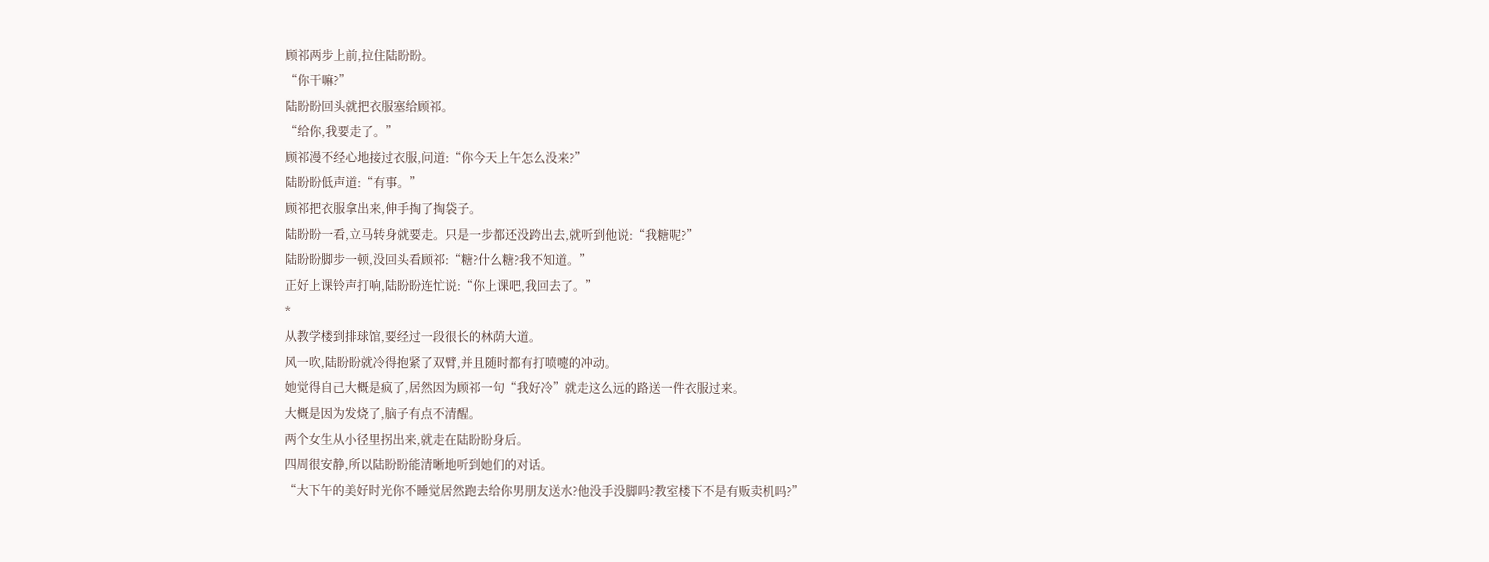顾祁两步上前,拉住陆盼盼。
“你干嘛?”
陆盼盼回头就把衣服塞给顾祁。
“给你,我要走了。”
顾祁漫不经心地接过衣服,问道:“你今天上午怎么没来?”
陆盼盼低声道:“有事。”
顾祁把衣服拿出来,伸手掏了掏袋子。
陆盼盼一看,立马转身就要走。只是一步都还没跨出去,就听到他说:“我糖呢?”
陆盼盼脚步一顿,没回头看顾祁:“糖?什么糖?我不知道。”
正好上课铃声打响,陆盼盼连忙说:“你上课吧,我回去了。”
*
从教学楼到排球馆,要经过一段很长的林荫大道。
风一吹,陆盼盼就冷得抱紧了双臂,并且随时都有打喷嚏的冲动。
她觉得自己大概是疯了,居然因为顾祁一句“我好冷”就走这么远的路送一件衣服过来。
大概是因为发烧了,脑子有点不清醒。
两个女生从小径里拐出来,就走在陆盼盼身后。
四周很安静,所以陆盼盼能清晰地听到她们的对话。
“大下午的美好时光你不睡觉居然跑去给你男朋友送水?他没手没脚吗?教室楼下不是有贩卖机吗?”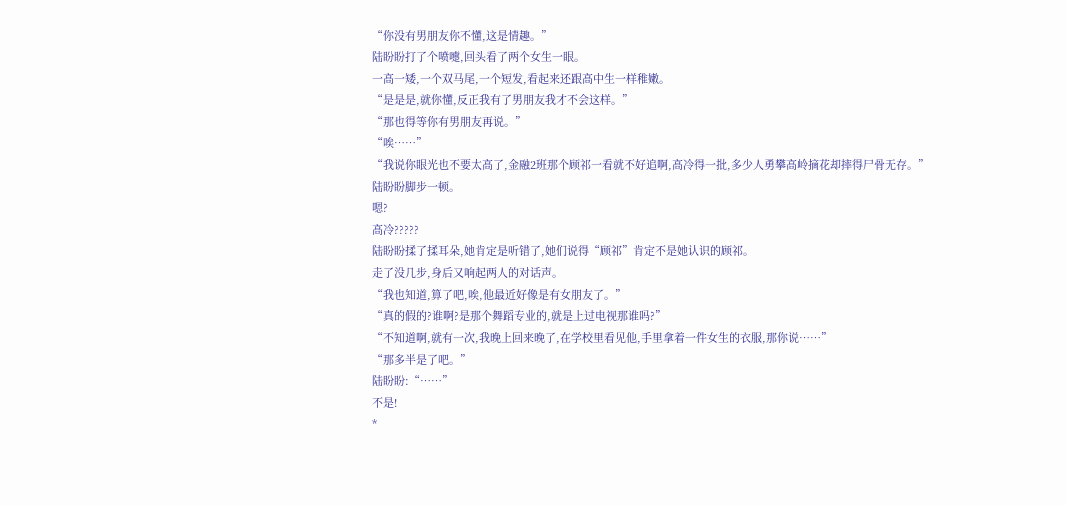“你没有男朋友你不懂,这是情趣。”
陆盼盼打了个喷嚏,回头看了两个女生一眼。
一高一矮,一个双马尾,一个短发,看起来还跟高中生一样稚嫩。
“是是是,就你懂,反正我有了男朋友我才不会这样。”
“那也得等你有男朋友再说。”
“唉……”
“我说你眼光也不要太高了,金融2班那个顾祁一看就不好追啊,高冷得一批,多少人勇攀高岭摘花却摔得尸骨无存。”
陆盼盼脚步一顿。
嗯?
高冷?????
陆盼盼揉了揉耳朵,她肯定是听错了,她们说得“顾祁”肯定不是她认识的顾祁。
走了没几步,身后又响起两人的对话声。
“我也知道,算了吧,唉,他最近好像是有女朋友了。”
“真的假的?谁啊?是那个舞蹈专业的,就是上过电视那谁吗?”
“不知道啊,就有一次,我晚上回来晚了,在学校里看见他,手里拿着一件女生的衣服,那你说……”
“那多半是了吧。”
陆盼盼:“……”
不是!
*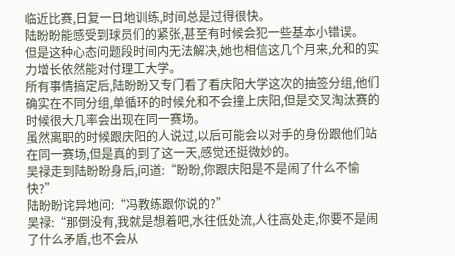临近比赛,日复一日地训练,时间总是过得很快。
陆盼盼能感受到球员们的紧张,甚至有时候会犯一些基本小错误。
但是这种心态问题段时间内无法解决,她也相信这几个月来,允和的实力增长依然能对付理工大学。
所有事情搞定后,陆盼盼又专门看了看庆阳大学这次的抽签分组,他们确实在不同分组,单循环的时候允和不会撞上庆阳,但是交叉淘汰赛的时候很大几率会出现在同一赛场。
虽然离职的时候跟庆阳的人说过,以后可能会以对手的身份跟他们站在同一赛场,但是真的到了这一天,感觉还挺微妙的。
吴禄走到陆盼盼身后,问道:“盼盼,你跟庆阳是不是闹了什么不愉快?”
陆盼盼诧异地问:“冯教练跟你说的?”
吴禄:“那倒没有,我就是想着吧,水往低处流,人往高处走,你要不是闹了什么矛盾,也不会从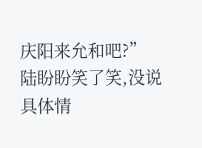庆阳来允和吧?”
陆盼盼笑了笑,没说具体情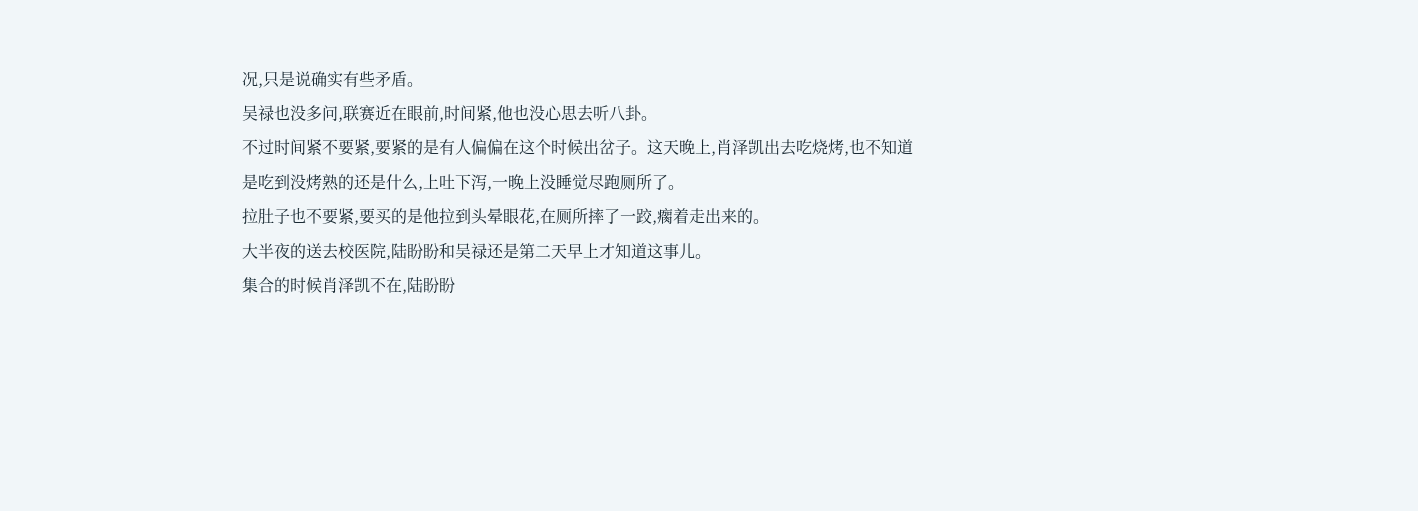况,只是说确实有些矛盾。
吴禄也没多问,联赛近在眼前,时间紧,他也没心思去听八卦。
不过时间紧不要紧,要紧的是有人偏偏在这个时候出岔子。这天晚上,肖泽凯出去吃烧烤,也不知道是吃到没烤熟的还是什么,上吐下泻,一晚上没睡觉尽跑厕所了。
拉肚子也不要紧,要买的是他拉到头晕眼花,在厕所摔了一跤,瘸着走出来的。
大半夜的送去校医院,陆盼盼和吴禄还是第二天早上才知道这事儿。
集合的时候肖泽凯不在,陆盼盼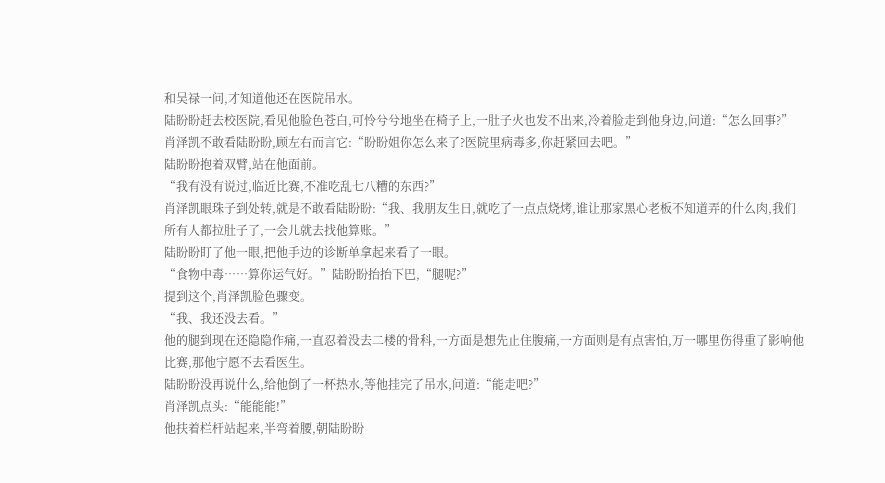和吴禄一问,才知道他还在医院吊水。
陆盼盼赶去校医院,看见他脸色苍白,可怜兮兮地坐在椅子上,一肚子火也发不出来,冷着脸走到他身边,问道:“怎么回事?”
肖泽凯不敢看陆盼盼,顾左右而言它:“盼盼姐你怎么来了?医院里病毒多,你赶紧回去吧。”
陆盼盼抱着双臂,站在他面前。
“我有没有说过,临近比赛,不准吃乱七八糟的东西?”
肖泽凯眼珠子到处转,就是不敢看陆盼盼:“我、我朋友生日,就吃了一点点烧烤,谁让那家黑心老板不知道弄的什么肉,我们所有人都拉肚子了,一会儿就去找他算账。”
陆盼盼盯了他一眼,把他手边的诊断单拿起来看了一眼。
“食物中毒……算你运气好。”陆盼盼抬抬下巴,“腿呢?”
提到这个,肖泽凯脸色骤变。
“我、我还没去看。”
他的腿到现在还隐隐作痛,一直忍着没去二楼的骨科,一方面是想先止住腹痛,一方面则是有点害怕,万一哪里伤得重了影响他比赛,那他宁愿不去看医生。
陆盼盼没再说什么,给他倒了一杯热水,等他挂完了吊水,问道:“能走吧?”
肖泽凯点头:“能能能!”
他扶着栏杆站起来,半弯着腰,朝陆盼盼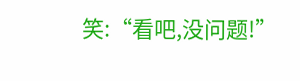笑:“看吧,没问题!”